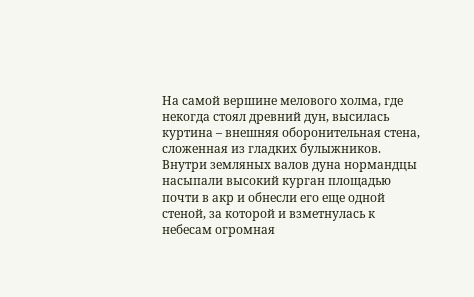На самой вершине мелового холма, где некогда стоял древний дун, высилась куртина – внешняя оборонительная стена, сложенная из гладких булыжников. Внутри земляных валов дуна нормандцы насыпали высокий курган площадью почти в акр и обнесли его еще одной стеной, за которой и взметнулась к небесам огромная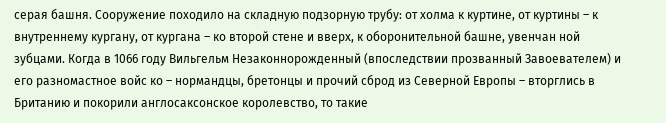серая башня. Сооружение походило на складную подзорную трубу: от холма к куртине, от куртины – к внутреннему кургану, от кургана – ко второй стене и вверх, к оборонительной башне, увенчан ной зубцами. Когда в 1066 году Вильгельм Незаконнорожденный (впоследствии прозванный Завоевателем) и его разномастное войс ко – нормандцы, бретонцы и прочий сброд из Северной Европы – вторглись в Британию и покорили англосаксонское королевство, то такие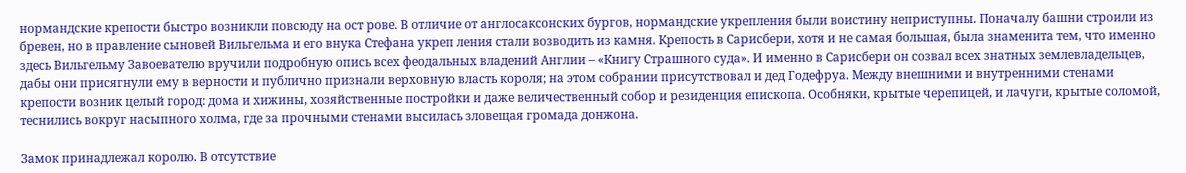нормандские крепости быстро возникли повсюду на ост рове. В отличие от англосаксонских бургов, нормандские укрепления были воистину неприступны. Поначалу башни строили из бревен, но в правление сыновей Вильгельма и его внука Стефана укреп ления стали возводить из камня. Крепость в Сарисбери, хотя и не самая большая, была знаменита тем, что именно здесь Вильгельму Завоевателю вручили подробную опись всех феодальных владений Англии – «Книгу Страшного суда». И именно в Сарисбери он созвал всех знатных землевладельцев, дабы они присягнули ему в верности и публично признали верховную власть короля; на этом собрании присутствовал и дед Годефруа. Между внешними и внутренними стенами крепости возник целый город: дома и хижины, хозяйственные постройки и даже величественный собор и резиденция епископа. Особняки, крытые черепицей, и лачуги, крытые соломой, теснились вокруг насыпного холма, где за прочными стенами высилась зловещая громада донжона.

Замок принадлежал королю. В отсутствие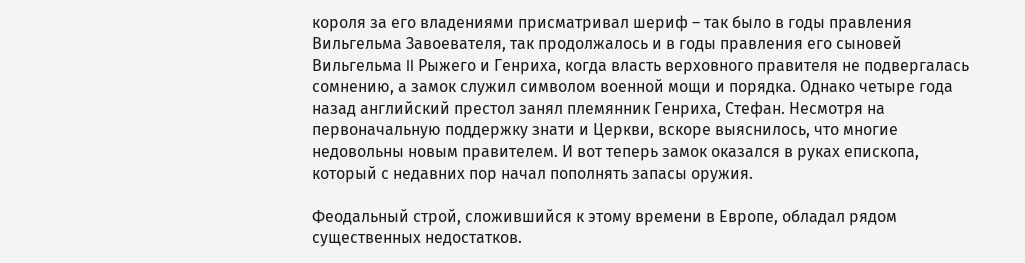короля за его владениями присматривал шериф – так было в годы правления Вильгельма Завоевателя, так продолжалось и в годы правления его сыновей Вильгельма II Рыжего и Генриха, когда власть верховного правителя не подвергалась сомнению, а замок служил символом военной мощи и порядка. Однако четыре года назад английский престол занял племянник Генриха, Стефан. Несмотря на первоначальную поддержку знати и Церкви, вскоре выяснилось, что многие недовольны новым правителем. И вот теперь замок оказался в руках епископа, который с недавних пор начал пополнять запасы оружия.

Феодальный строй, сложившийся к этому времени в Европе, обладал рядом существенных недостатков.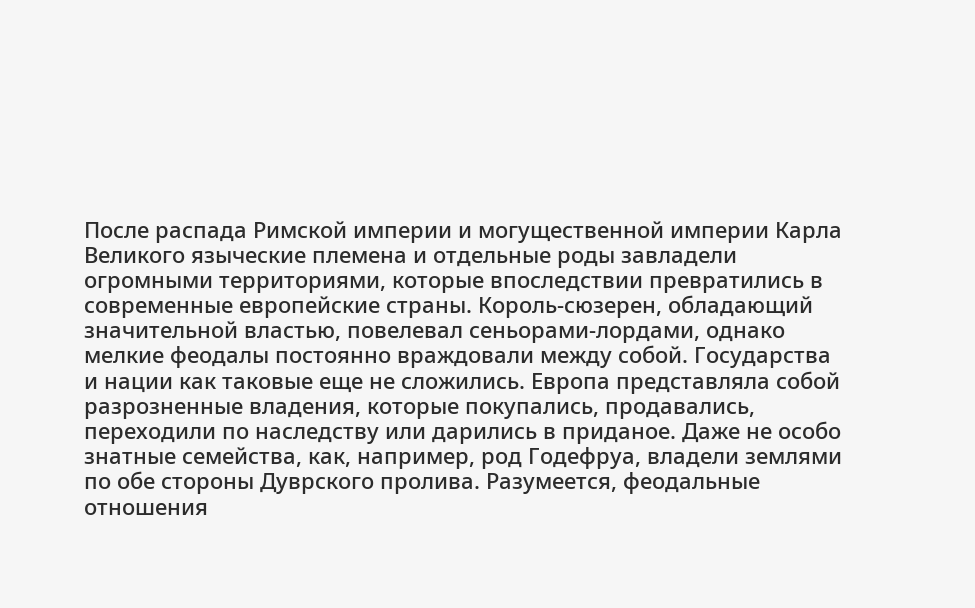После распада Римской империи и могущественной империи Карла Великого языческие племена и отдельные роды завладели огромными территориями, которые впоследствии превратились в современные европейские страны. Король-сюзерен, обладающий значительной властью, повелевал сеньорами-лордами, однако мелкие феодалы постоянно враждовали между собой. Государства и нации как таковые еще не сложились. Европа представляла собой разрозненные владения, которые покупались, продавались, переходили по наследству или дарились в приданое. Даже не особо знатные семейства, как, например, род Годефруа, владели землями по обе стороны Дуврского пролива. Разумеется, феодальные отношения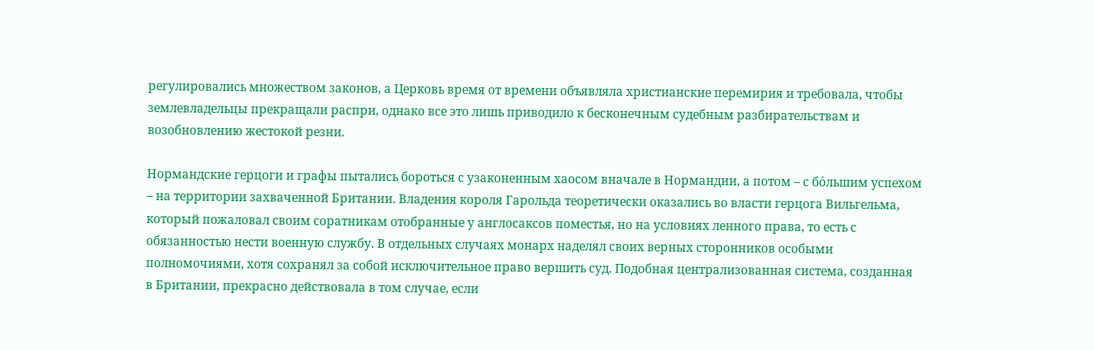регулировались множеством законов, а Церковь время от времени объявляла христианские перемирия и требовала, чтобы землевладельцы прекращали распри, однако все это лишь приводило к бесконечным судебным разбирательствам и возобновлению жестокой резни.

Нормандские герцоги и графы пытались бороться с узаконенным хаосом вначале в Нормандии, а потом – с бо́льшим успехом – на территории захваченной Британии. Владения короля Гарольда теоретически оказались во власти герцога Вильгельма, который пожаловал своим соратникам отобранные у англосаксов поместья, но на условиях ленного права, то есть с обязанностью нести военную службу. В отдельных случаях монарх наделял своих верных сторонников особыми полномочиями, хотя сохранял за собой исключительное право вершить суд. Подобная централизованная система, созданная в Британии, прекрасно действовала в том случае, если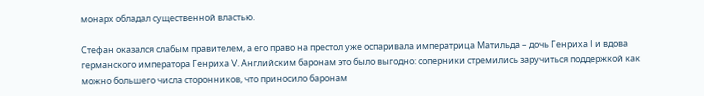монарх обладал существенной властью.

Стефан оказался слабым правителем, а его право на престол уже оспаривала императрица Матильда – дочь Генриха I и вдова германского императора Генриха V. Английским баронам это было выгодно: соперники стремились заручиться поддержкой как можно большего числа сторонников, что приносило баронам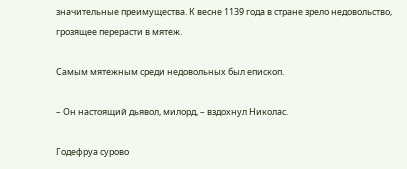значительные преимущества. К весне 1139 года в стране зрело недовольство, грозящее перерасти в мятеж.

Самым мятежным среди недовольных был епископ.

– Он настоящий дьявол, милорд, – вздохнул Николас.

Годефруа сурово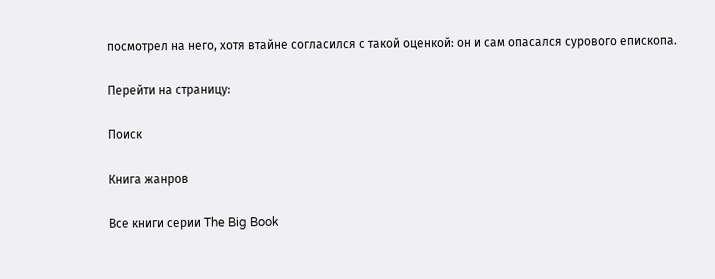посмотрел на него, хотя втайне согласился с такой оценкой: он и сам опасался сурового епископа.

Перейти на страницу:

Поиск

Книга жанров

Все книги серии The Big Book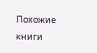Похожие книги